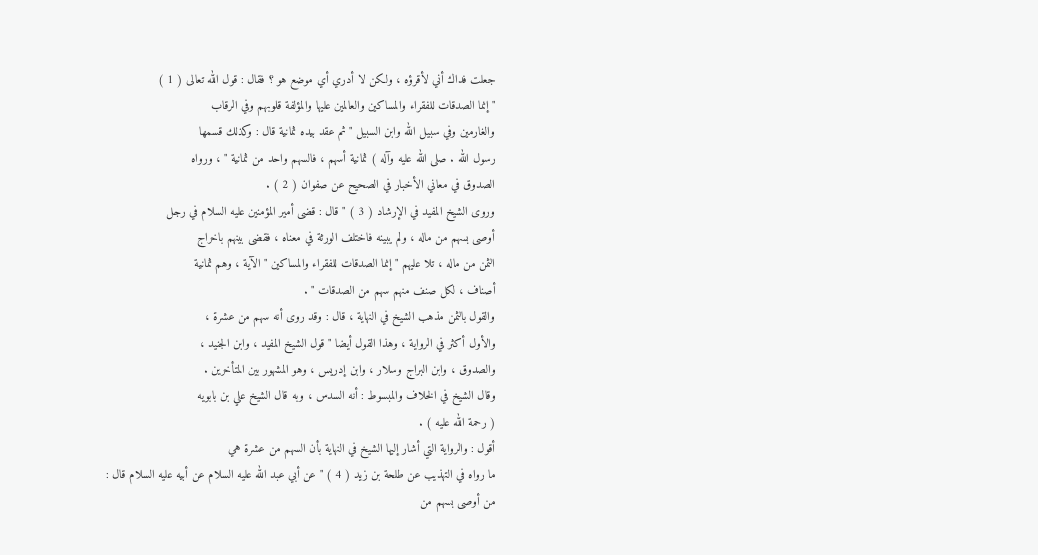جعلت فداك أني لأقرؤه ، ولكن لا أدري أي موضع هو ؟ فقال : قول الله تعالى ( 1 )
" إنما الصدقات للفقراء والمساكين والعالمين عليها والمؤلفة قلوبهم وفي الرقاب
والغارمين وفي سبيل الله وابن السبيل " ثم عقد بيده ثمانية قال : وكذلك قسمها
رسول الله . صلى الله عليه وآله ) ثمانية أسهم ، فالسهم واحد من ثمانية " ، ورواه
الصدوق في معاني الأخبار في الصحيح عن صفوان ( 2 ) .
وروى الشيخ المفيد في الإرشاد ( 3 ) " قال : قضى أمير المؤمنين عليه السلام في رجل
أوصى بسهم من ماله ، ولم يبينه فاختلف الورثة في معناه ، فقضى بينهم باخراج
الثمن من ماله ، تلا عليهم " إنما الصدقات للفقراء والمساكين " الآية ، وهم ثمانية
أصناف ، لكل صنف منهم سهم من الصدقات " .
والقول بالثمن مذهب الشيخ في النهاية ، قال : وقد روى أنه سهم من عشرة ،
والأول أكثر في الرواية ، وهذا القول أيضا " قول الشيخ المفيد ، وابن الجنيد ،
والصدوق ، وابن البراج وسلار ، وابن إدريس ، وهو المشهور بين المتأخرين .
وقال الشيخ في الخلاف والمبسوط : أنه السدس ، وبه قال الشيخ علي بن بابويه
( رحمة الله عليه ) .
أقول : والرواية التي أشار إليها الشيخ في النهاية بأن السهم من عشرة هي
ما رواه في التهذيب عن طلحة بن زيد ( 4 ) " عن أبي عبد الله عليه السلام عن أبيه عليه السلام قال :
من أوصى بسهم من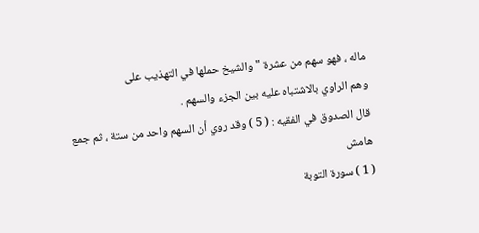ماله ، فهو سهم من عشرة " والشيخ حملها في التهذيب على
وهم الراوي بالاشتباه عليه بين الجزء والسهم .
قال الصدوق في الفقيه : ( 5 ) وقد روي أن السهم واحد من ستة ، ثم جمع
هامش
( 1 ) سورة التوبة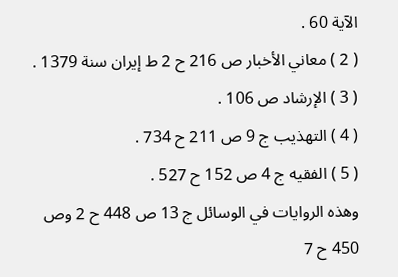الآية 60 .
( 2 ) معاني الأخبار ص 216 ح 2 ط إيران سنة 1379 .
( 3 ) الإرشاد ص 106 .
( 4 ) التهذيب ج 9 ص 211 ح 734 .
( 5 ) الفقيه ج 4 ص 152 ح 527 .
وهذه الروايات في الوسائل ج 13 ص 448 ح 2 وص 450 ح 7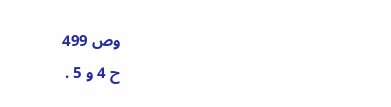وص 499
ح 4 و 5 .